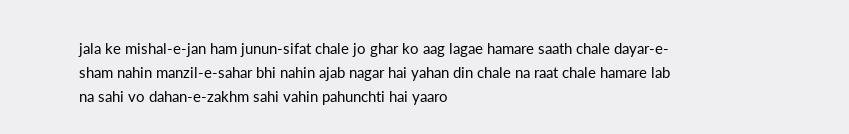jala ke mishal-e-jan ham junun-sifat chale jo ghar ko aag lagae hamare saath chale dayar-e-sham nahin manzil-e-sahar bhi nahin ajab nagar hai yahan din chale na raat chale hamare lab na sahi vo dahan-e-zakhm sahi vahin pahunchti hai yaaro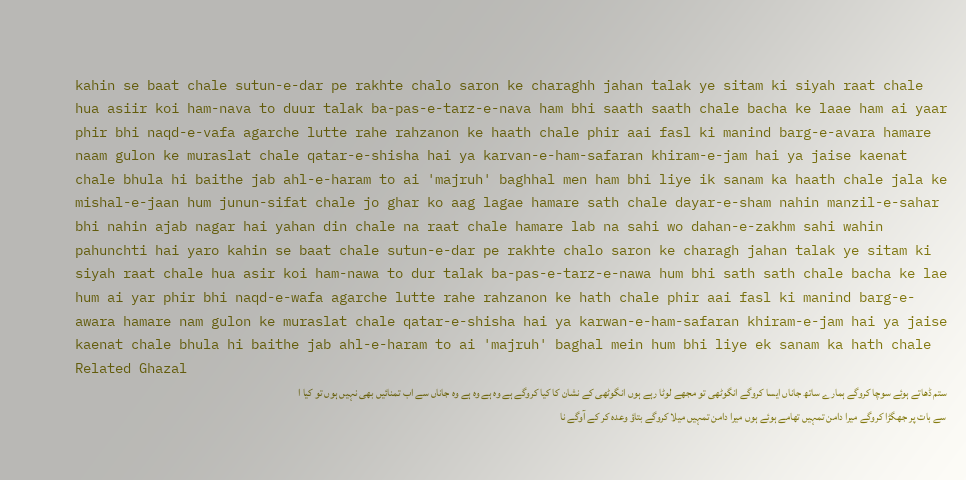kahin se baat chale sutun-e-dar pe rakhte chalo saron ke charaghh jahan talak ye sitam ki siyah raat chale hua asiir koi ham-nava to duur talak ba-pas-e-tarz-e-nava ham bhi saath saath chale bacha ke laae ham ai yaar phir bhi naqd-e-vafa agarche lutte rahe rahzanon ke haath chale phir aai fasl ki manind barg-e-avara hamare naam gulon ke muraslat chale qatar-e-shisha hai ya karvan-e-ham-safaran khiram-e-jam hai ya jaise kaenat chale bhula hi baithe jab ahl-e-haram to ai 'majruh' baghhal men ham bhi liye ik sanam ka haath chale jala ke mishal-e-jaan hum junun-sifat chale jo ghar ko aag lagae hamare sath chale dayar-e-sham nahin manzil-e-sahar bhi nahin ajab nagar hai yahan din chale na raat chale hamare lab na sahi wo dahan-e-zakhm sahi wahin pahunchti hai yaro kahin se baat chale sutun-e-dar pe rakhte chalo saron ke charagh jahan talak ye sitam ki siyah raat chale hua asir koi ham-nawa to dur talak ba-pas-e-tarz-e-nawa hum bhi sath sath chale bacha ke lae hum ai yar phir bhi naqd-e-wafa agarche lutte rahe rahzanon ke hath chale phir aai fasl ki manind barg-e-awara hamare nam gulon ke muraslat chale qatar-e-shisha hai ya karwan-e-ham-safaran khiram-e-jam hai ya jaise kaenat chale bhula hi baithe jab ahl-e-haram to ai 'majruh' baghal mein hum bhi liye ek sanam ka hath chale
Related Ghazal
ستم ڈھاتے ہوئے سوچا کروگے ہمارے ساتھ جاناں ایسا کروگے انگوٹھی تو مجھے لوٹا رہے ہوں انگوٹھی کے نشان کا کیا کروگے ہے وہ ہے وہ ہے وہ جاناں سے اب تمنائیں بھی نہیں ہوں تو کیا ا سے بات پر جھگڑا کروگے میرا دامن تمہیں تھامے ہوئے ہوں میرا دامن تمہیں میلا کروگے بتاؤ وعدہ کر کے آوگے نا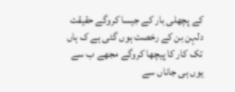کے پچھلی بار کے جیسا کروگے حقیقت دلہن بن کے رخصت ہوں گئی ہے ک ہاں تک کار کا پیچھا کروگے مجھے ب سے یوں ہی جاناں سے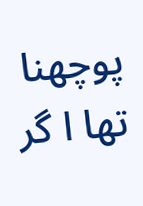پوچھنا تھا ا گر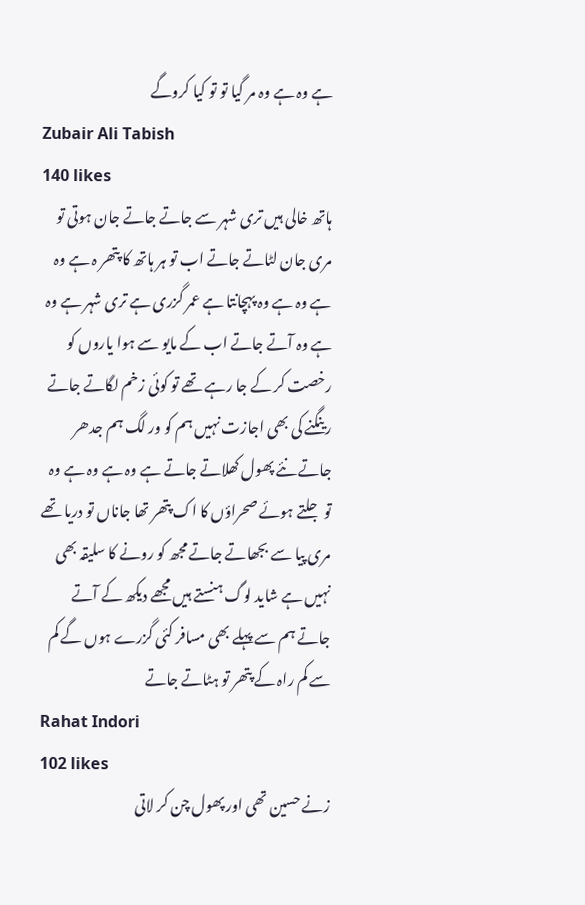ہے وہ ہے وہ مر گیا تو تو کیا کروگے
Zubair Ali Tabish
140 likes
ہاتھ خالی ہیں تری شہر سے جاتے جاتے جان ہوتی تو مری جان لٹاتے جاتے اب تو ہر ہاتھ کا پتھر ہ ہے وہ ہے وہ ہے وہ پہچانتا ہے عمر گزری ہے تری شہر ہے وہ ہے وہ آتے جاتے اب کے مایو سے ہوا یاروں کو رخصت کر کے جا رہے تھے تو کوئی زخم لگاتے جاتے رینگنے کی بھی اجازت نہیں ہم کو ور لگ ہم جدھر جاتے نئے پھول کھلاتے جاتے ہے وہ ہے وہ ہے وہ تو جلتے ہوئے صحراؤں کا اک پتھر تھا جاناں تو دریا تھے مری پیا سے بجھاتے جاتے مجھ کو رونے کا سلیقہ بھی نہیں ہے شاید لوگ ہنستے ہیں مجھے دیکھ کے آتے جاتے ہم سے پہلے بھی مسافر کئی گزرے ہوں گے کم سے کم راہ کے پتھر تو ہٹاتے جاتے
Rahat Indori
102 likes
زنے حسین تھی اور پھول چن کر لاتی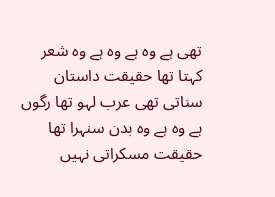تھی ہے وہ ہے وہ ہے وہ شعر کہتا تھا حقیقت داستان سناتی تھی عرب لہو تھا رگوں ہے وہ ہے وہ بدن سنہرا تھا حقیقت مسکراتی نہیں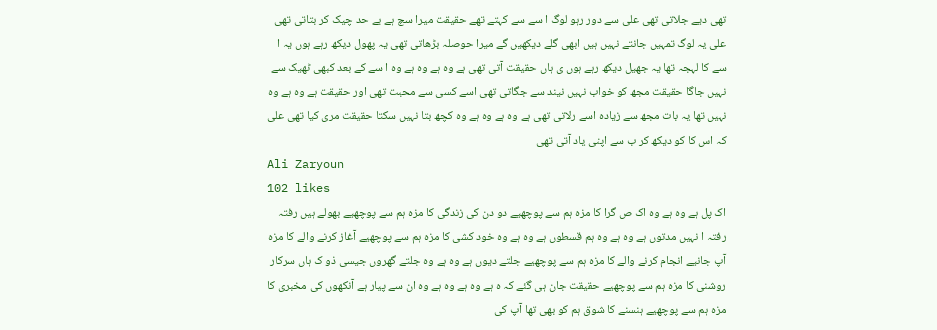تھی دیے جلاتی تھی علی سے دور رہو لوگ ا سے سے کہتے تھے حقیقت میرا سچ ہے بے حد چیک کر بتاتی تھی علی یہ لوگ تمہیں جانتے نہیں ہیں ابھی گلے دیکھیں گے میرا حوصلہ بڑھاتی تھی یہ پھول دیکھ رہے ہوں یہ ا سے کا لہجہ تھا یہ جھیل دیکھ رہے ہوں ی ہاں حقیقت آتی تھی ہے وہ ہے وہ ہے وہ ا سے کے بعد کبھی ٹھیک سے نہیں جاگا حقیقت مجھ کو خواب نہیں نیند سے جگاتی تھی اسے کسی سے محبت تھی اور حقیقت ہے وہ ہے وہ نہیں تھا یہ بات مجھ سے زیادہ اسے رلاتی تھی ہے وہ ہے وہ ہے وہ کچھ بتا نہیں سکتا حقیقت مری کیا تھی علی کہ اس کا کو دیکھ کر ب سے اپنی یاد آتی تھی
Ali Zaryoun
102 likes
اک پل ہے وہ ہے وہ اک ص گرا کا مزہ ہم سے پوچھیے دو دن کی زندگی کا مزہ ہم سے پوچھیے بھولے ہیں رفتہ رفتہ ا نہیں مدتوں ہے وہ ہے وہ ہم قسطوں ہے وہ ہے وہ خود کشی کا مزہ ہم سے پوچھیے آغاز کرنے والے کا مزہ آپ جانیے انجام کرنے والے کا مزہ ہم سے پوچھیے جلتے دیوں ہے وہ ہے وہ جلتے گھروں جیسی ذو ک ہاں سرکار روشنی کا مزہ ہم سے پوچھیے حقیقت جان ہی گئے کہ ہ ہے وہ ہے وہ ہے وہ ان سے پیار ہے آنکھوں کی مخبری کا مزہ ہم سے پوچھیے ہنسنے کا شوق ہم کو بھی تھا آپ کی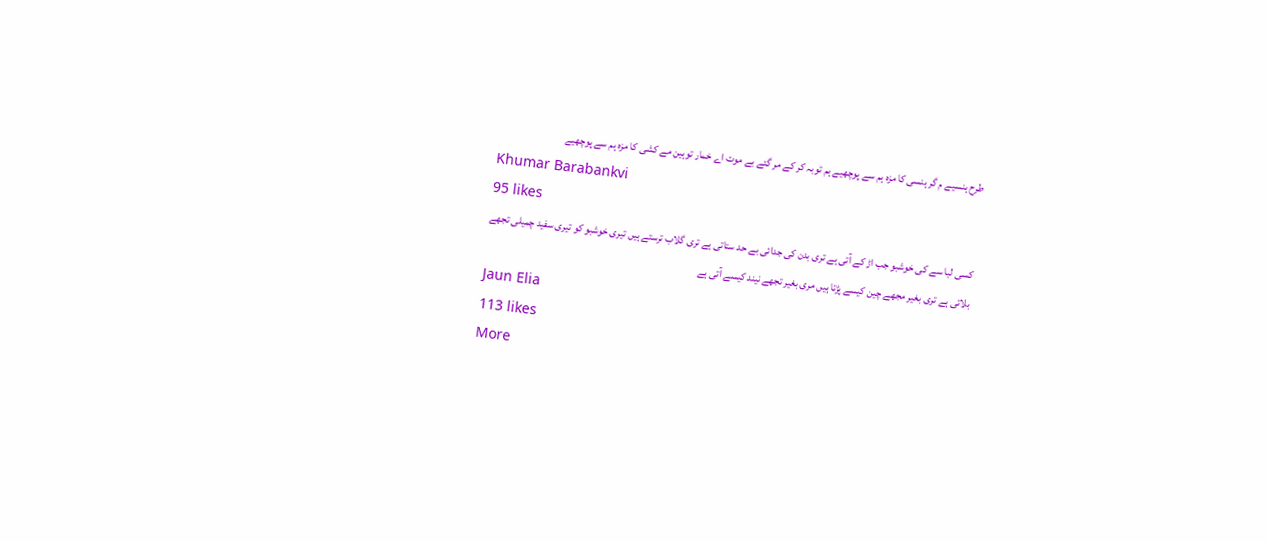طرح ہنسیے م گر ہنسی کا مزہ ہم سے پوچھیے ہم توبہ کر کے مر گئے بے موت اے خمار توہین مے کشی کا مزہ ہم سے پوچھیے
Khumar Barabankvi
95 likes
کسی لبا سے کی خوشبو جب اڑ کے آتی ہے تری بدن کی جدائی بے حد ستاتی ہے تری گلاب ترستے ہیں تیری خوشبو کو تیری سفید چمیلی تجھے بلاتی ہے تری بغیر مجھے چین کیسے پڑتا ہیں مری بغیر تجھے نیند کیسے آتی ہے
Jaun Elia
113 likes
More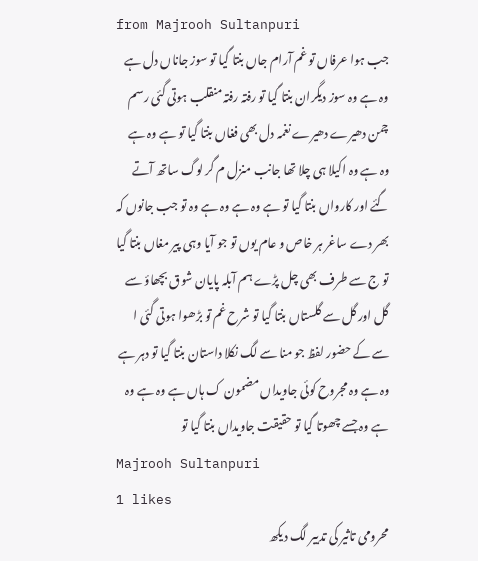from Majrooh Sultanpuri
جب ہوا عرفاں تو غم آرام جاں بنتا گیا تو سوز جاناں دل ہے وہ ہے وہ سوز دیگران بنتا گیا تو رفتہ رفتہ منقلب ہوتی گئی رسم چمن دھیرے دھیرے نغمہ دل بھی فغاں بنتا گیا تو ہے وہ ہے وہ ہے وہ اکیلا ہی چلا تھا جانب منزل م گر لوگ ساتھ آتے گئے اور کارواں بنتا گیا تو ہے وہ ہے وہ ہے وہ تو جب جانوں کہ بھر دے ساغر ہر خاص و عام یوں تو جو آیا وہی پیر مغاں بنتا گیا تو ج سے طرف بھی چل پڑے ہم آبلہ پایان شوق بچھاؤ سے گل اور گل سے گلستاں بنتا گیا تو شرح غم تو بڑھوا ہوتی گئی ا سے کے حضور لفظ جو منا سے لگ نکلا داستان بنتا گیا تو دہر ہے وہ ہے وہ مجروح کوئی جاویداں مضمون ک ہاں ہے وہ ہے وہ ہے وہ جسے چھوتا گیا تو حقیقت جاویداں بنتا گیا تو
Majrooh Sultanpuri
1 likes
محرومی تاثیر کی تدبیر لگ دیکھ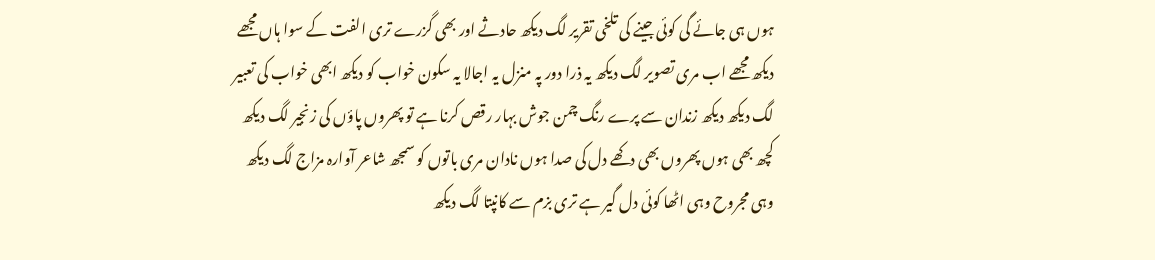ہوں ہی جائے گی کوئی جینے کی تلخی تقریر لگ دیکھ حادثے اور بھی گزرے تری الفت کے سوا ہاں مجھے دیکھ مجھے اب مری تصویر لگ دیکھ یہ ذرا دور پہ منزل یہ اجالا یہ سکون خواب کو دیکھ ابھی خواب کی تعبیر لگ دیکھ دیکھ زندان سے پرے رنگ چمن جوش بہار رقص کرنا ہے تو پھروں پاؤں کی زنجیر لگ دیکھ کچھ بھی ہوں پھروں بھی دکھے دل کی صدا ہوں نادان مری باتوں کو سمجھ شاعر آوارہ مزاج لگ دیکھ وہی مجروح وہی اٹھا کوئی دل گیر ہے تری بزم سے کانپتا لگ دیکھ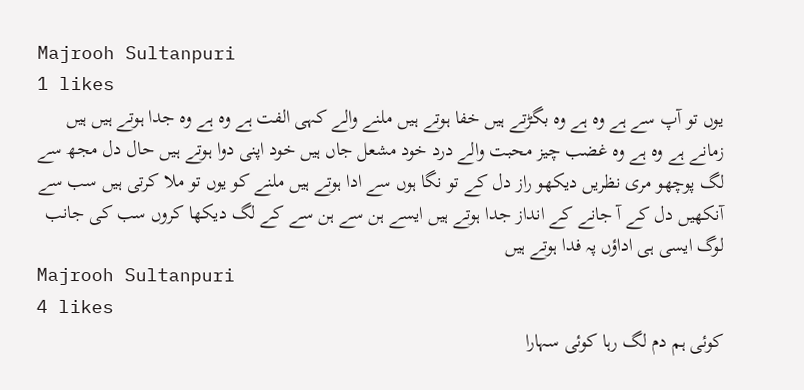Majrooh Sultanpuri
1 likes
یوں تو آپ سے ہے وہ ہے وہ بگڑتے ہیں خفا ہوتے ہیں ملنے والے کہی الفت ہے وہ ہے وہ جدا ہوتے ہیں ہیں زمانے ہے وہ ہے وہ غضب چیز محبت والے درد خود مشعل جاں ہیں خود اپنی دوا ہوتے ہیں حال دل مجھ سے لگ پوچھو مری نظریں دیکھو راز دل کے تو نگا ہوں سے ادا ہوتے ہیں ملنے کو یوں تو ملا کرتی ہیں سب سے آنکھیں دل کے آ جانے کے انداز جدا ہوتے ہیں ایسے ہن سے ہن سے کے لگ دیکھا کروں سب کی جانب لوگ ایسی ہی اداؤں پہ فدا ہوتے ہیں
Majrooh Sultanpuri
4 likes
کوئی ہم دم لگ رہا کوئی سہارا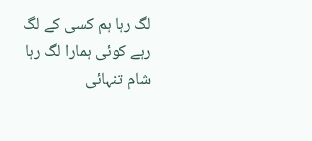لگ رہا ہم کسی کے لگ رہے کوئی ہمارا لگ رہا شام تنہائی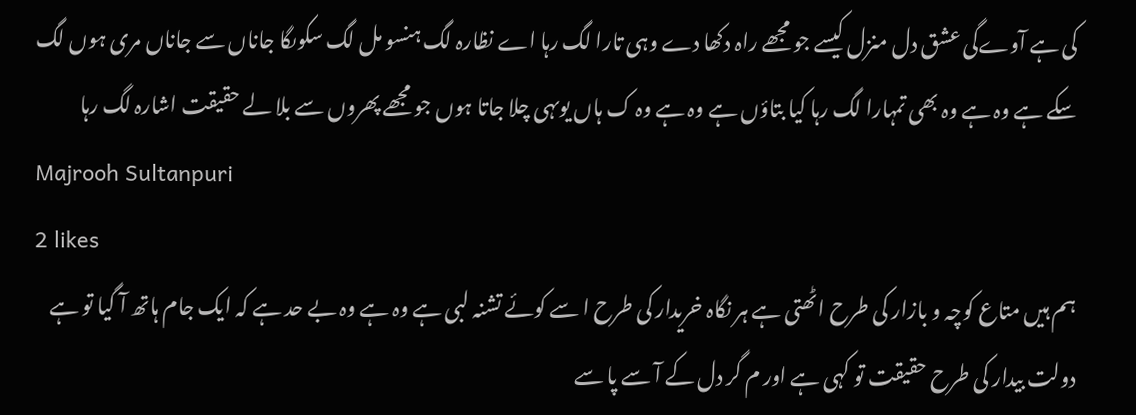کی ہے آوےگی عشق دل منزل کیسے جو مجھے راہ دکھا دے وہی تارا لگ رہا اے نظارہ لگ ہنسو مل لگ سکوںگا جاناں سے جاناں مری ہوں لگ سکے ہے وہ ہے وہ بھی تمہارا لگ رہا کیا بتاؤں ہے وہ ہے وہ ک ہاں یوںہی چلا جاتا ہوں جو مجھے پھروں سے بلا لے حقیقت اشارہ لگ رہا
Majrooh Sultanpuri
2 likes
ہم ہیں متاع کوچہ و بازار کی طرح اٹھتی ہے ہر نگاہ خریدار کی طرح ا سے کوئے تشنہ لبی ہے وہ ہے وہ بے حد ہے کہ ایک جام ہاتھ آ گیا تو ہے دولت بیدار کی طرح حقیقت تو کہی ہے اور م گر دل کے آ سے پا سے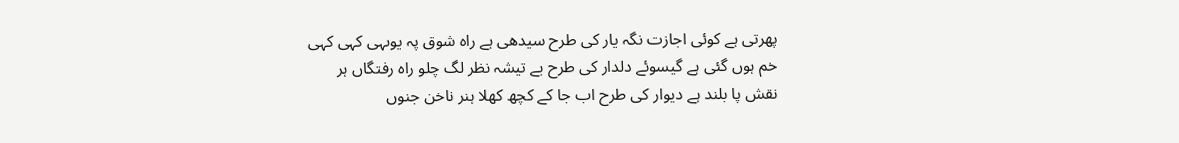پھرتی ہے کوئی اجازت نگہ یار کی طرح سیدھی ہے راہ شوق پہ یوںہی کہی کہی خم ہوں گئی ہے گیسوئے دلدار کی طرح بے تیشہ نظر لگ چلو راہ رفتگاں ہر نقش پا بلند ہے دیوار کی طرح اب جا کے کچھ کھلا ہنر ناخن جنوں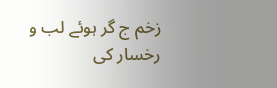زخم ج گر ہوئے لب و رخسار کی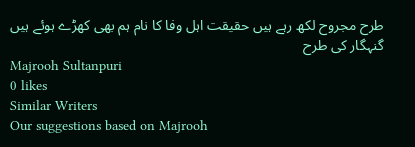طرح مجروح لکھ رہے ہیں حقیقت اہل وفا کا نام ہم بھی کھڑے ہوئے ہیں گنہگار کی طرح
Majrooh Sultanpuri
0 likes
Similar Writers
Our suggestions based on Majrooh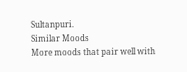Sultanpuri.
Similar Moods
More moods that pair well with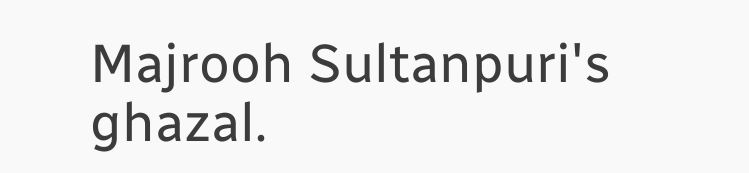Majrooh Sultanpuri's ghazal.